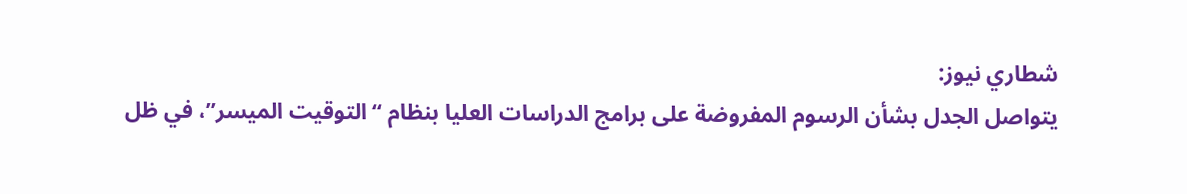شطاري نيوز:
يتواصل الجدل بشأن الرسوم المفروضة على برامج الدراسات العليا بنظام “التوقيت الميسر”، في ظل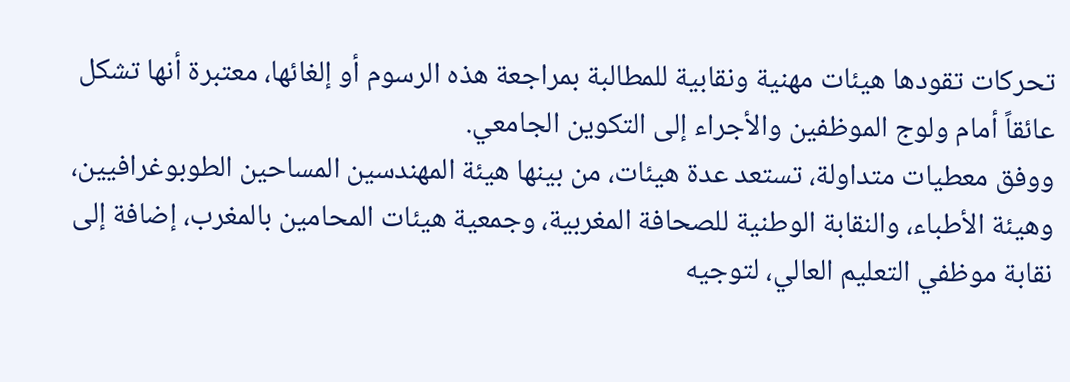تحركات تقودها هيئات مهنية ونقابية للمطالبة بمراجعة هذه الرسوم أو إلغائها، معتبرة أنها تشكل عائقاً أمام ولوج الموظفين والأجراء إلى التكوين الجامعي.
ووفق معطيات متداولة، تستعد عدة هيئات، من بينها هيئة المهندسين المساحين الطوبوغرافيين، وهيئة الأطباء، والنقابة الوطنية للصحافة المغربية، وجمعية هيئات المحامين بالمغرب، إضافة إلى نقابة موظفي التعليم العالي، لتوجيه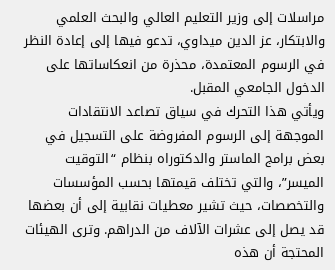مراسلات إلى وزير التعليم العالي والبحث العلمي والابتكار، عز الدين ميداوي، تدعو فيها إلى إعادة النظر في الرسوم المعتمدة، محذرة من انعكاساتها على الدخول الجامعي المقبل.
ويأتي هذا التحرك في سياق تصاعد الانتقادات الموجهة إلى الرسوم المفروضة على التسجيل في بعض برامج الماستر والدكتوراه بنظام “التوقيت الميسر”، والتي تختلف قيمتها بحسب المؤسسات والتخصصات، حيث تشير معطيات نقابية إلى أن بعضها قد يصل إلى عشرات الآلاف من الدراهم. وترى الهيئات المحتجة أن هذه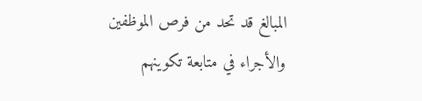المبالغ قد تحد من فرص الموظفين والأجراء في متابعة تكوينهم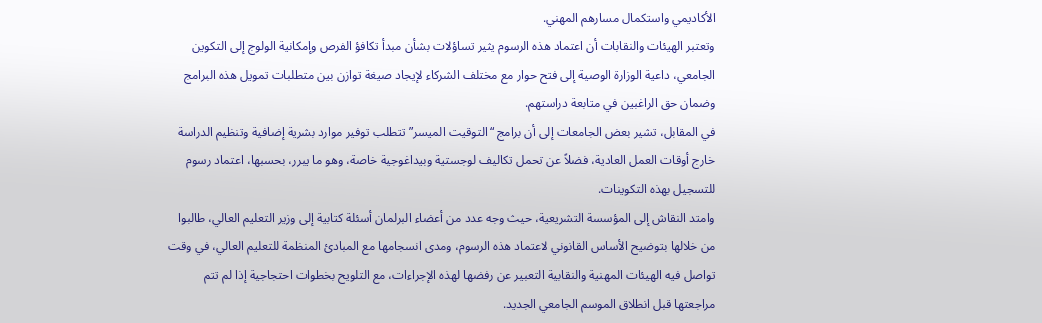الأكاديمي واستكمال مسارهم المهني.
وتعتبر الهيئات والنقابات أن اعتماد هذه الرسوم يثير تساؤلات بشأن مبدأ تكافؤ الفرص وإمكانية الولوج إلى التكوين الجامعي، داعية الوزارة الوصية إلى فتح حوار مع مختلف الشركاء لإيجاد صيغة توازن بين متطلبات تمويل هذه البرامج وضمان حق الراغبين في متابعة دراستهم.
في المقابل، تشير بعض الجامعات إلى أن برامج “التوقيت الميسر” تتطلب توفير موارد بشرية إضافية وتنظيم الدراسة خارج أوقات العمل العادية، فضلاً عن تحمل تكاليف لوجستية وبيداغوجية خاصة، وهو ما يبرر، بحسبها، اعتماد رسوم للتسجيل بهذه التكوينات.
وامتد النقاش إلى المؤسسة التشريعية، حيث وجه عدد من أعضاء البرلمان أسئلة كتابية إلى وزير التعليم العالي، طالبوا من خلالها بتوضيح الأساس القانوني لاعتماد هذه الرسوم، ومدى انسجامها مع المبادئ المنظمة للتعليم العالي، في وقت تواصل فيه الهيئات المهنية والنقابية التعبير عن رفضها لهذه الإجراءات، مع التلويح بخطوات احتجاجية إذا لم تتم مراجعتها قبل انطلاق الموسم الجامعي الجديد.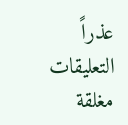عذراً التعليقات مغلقة